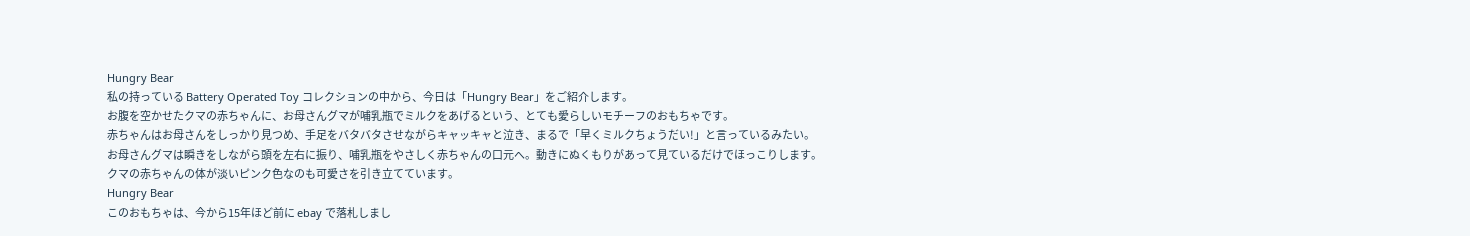Hungry Bear
私の持っている Battery Operated Toy コレクションの中から、今日は「Hungry Bear」をご紹介します。
お腹を空かせたクマの赤ちゃんに、お母さんグマが哺乳瓶でミルクをあげるという、とても愛らしいモチーフのおもちゃです。
赤ちゃんはお母さんをしっかり見つめ、手足をバタバタさせながらキャッキャと泣き、まるで「早くミルクちょうだい!」と言っているみたい。
お母さんグマは瞬きをしながら頭を左右に振り、哺乳瓶をやさしく赤ちゃんの口元へ。動きにぬくもりがあって見ているだけでほっこりします。
クマの赤ちゃんの体が淡いピンク色なのも可愛さを引き立てています。
Hungry Bear
このおもちゃは、今から15年ほど前に ebay で落札しまし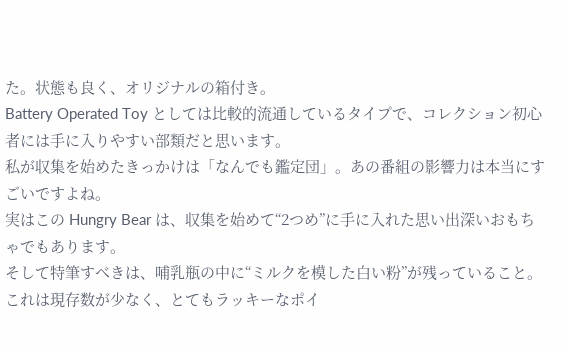た。状態も良く、オリジナルの箱付き。
Battery Operated Toy としては比較的流通しているタイプで、コレクション初心者には手に入りやすい部類だと思います。
私が収集を始めたきっかけは「なんでも鑑定団」。あの番組の影響力は本当にすごいですよね。
実はこの Hungry Bear は、収集を始めて“2つめ”に手に入れた思い出深いおもちゃでもあります。
そして特筆すべきは、哺乳瓶の中に“ミルクを模した白い粉”が残っていること。
これは現存数が少なく、とてもラッキーなポイ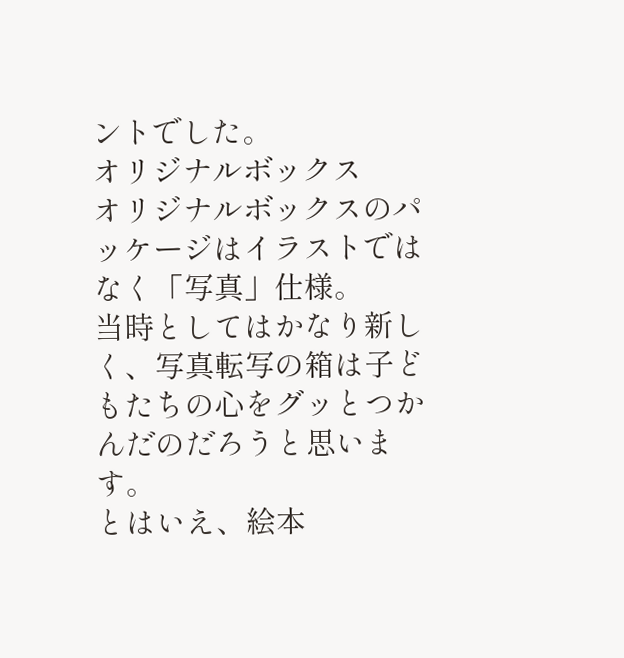ントでした。
オリジナルボックス
オリジナルボックスのパッケージはイラストではなく「写真」仕様。
当時としてはかなり新しく、写真転写の箱は子どもたちの心をグッとつかんだのだろうと思います。
とはいえ、絵本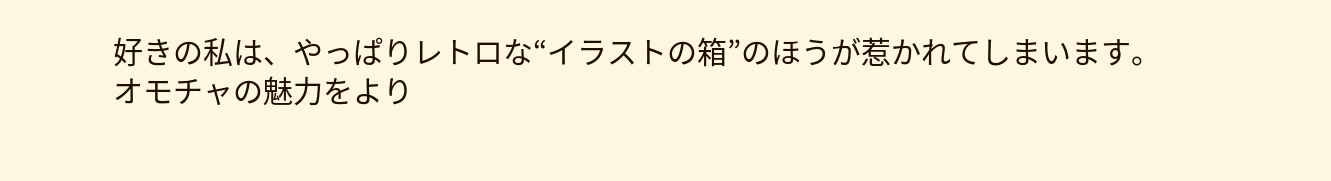好きの私は、やっぱりレトロな“イラストの箱”のほうが惹かれてしまいます。
オモチャの魅力をより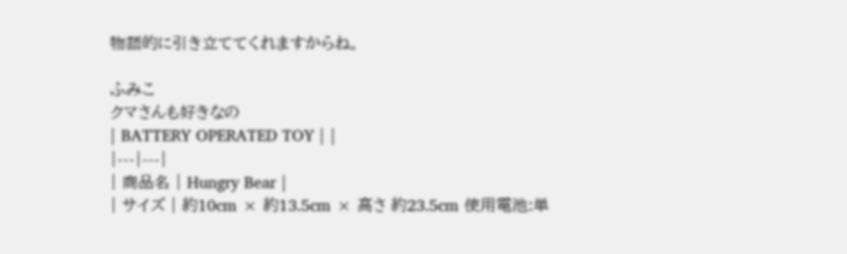物語的に引き立ててくれますからね。

ふみこ
クマさんも好きなの
| BATTERY OPERATED TOY | |
|---|---|
| 商品名 | Hungry Bear |
| サイズ | 約10cm × 約13.5cm × 高さ 約23.5cm 使用電池:単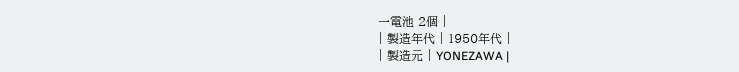一電池 2個 |
| 製造年代 | 1950年代 |
| 製造元 | YONEZAWA |